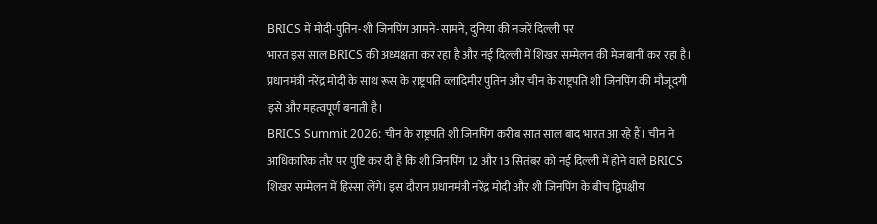BRICS में मोदी-पुतिन-शी जिनपिंग आमने-सामने, दुनिया की नजरें दिल्ली पर
भारत इस साल BRICS की अध्यक्षता कर रहा है और नई दिल्ली में शिखर सम्मेलन की मेजबानी कर रहा है। प्रधानमंत्री नरेंद्र मोदी के साथ रूस के राष्ट्रपति व्लादिमीर पुतिन और चीन के राष्ट्रपति शी जिनपिंग की मौजूदगी इसे और महत्वपूर्ण बनाती है।
BRICS Summit 2026: चीन के राष्ट्रपति शी जिनपिंग करीब सात साल बाद भारत आ रहे हैं। चीन ने आधिकारिक तौर पर पुष्टि कर दी है कि शी जिनपिंग 12 और 13 सितंबर को नई दिल्ली में होने वाले BRICS शिखर सम्मेलन में हिस्सा लेंगे। इस दौरान प्रधानमंत्री नरेंद्र मोदी और शी जिनपिंग के बीच द्विपक्षीय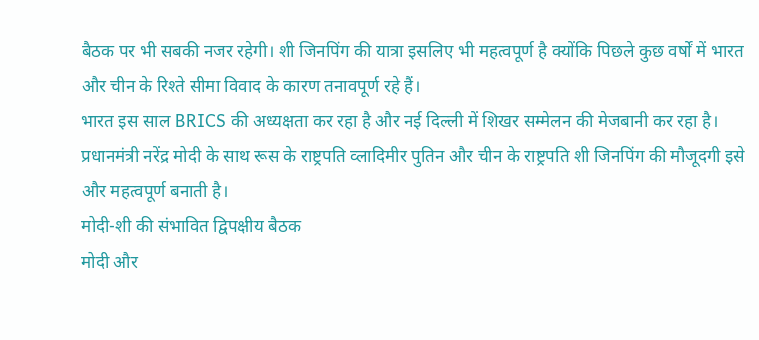बैठक पर भी सबकी नजर रहेगी। शी जिनपिंग की यात्रा इसलिए भी महत्वपूर्ण है क्योंकि पिछले कुछ वर्षों में भारत और चीन के रिश्ते सीमा विवाद के कारण तनावपूर्ण रहे हैं।
भारत इस साल BRICS की अध्यक्षता कर रहा है और नई दिल्ली में शिखर सम्मेलन की मेजबानी कर रहा है। प्रधानमंत्री नरेंद्र मोदी के साथ रूस के राष्ट्रपति व्लादिमीर पुतिन और चीन के राष्ट्रपति शी जिनपिंग की मौजूदगी इसे और महत्वपूर्ण बनाती है।
मोदी-शी की संभावित द्विपक्षीय बैठक
मोदी और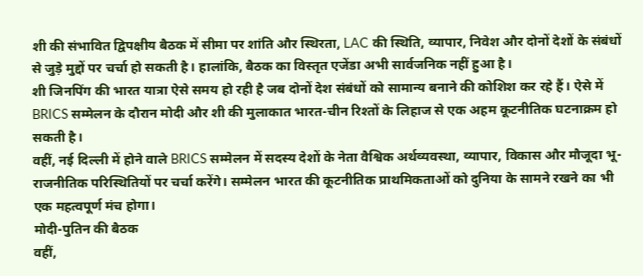शी की संभावित द्विपक्षीय बैठक में सीमा पर शांति और स्थिरता, LAC की स्थिति, व्यापार, निवेश और दोनों देशों के संबंधों से जुड़े मुद्दों पर चर्चा हो सकती है। हालांकि, बैठक का विस्तृत एजेंडा अभी सार्वजनिक नहीं हुआ है।
शी जिनपिंग की भारत यात्रा ऐसे समय हो रही है जब दोनों देश संबंधों को सामान्य बनाने की कोशिश कर रहे हैं। ऐसे में BRICS सम्मेलन के दौरान मोदी और शी की मुलाकात भारत-चीन रिश्तों के लिहाज से एक अहम कूटनीतिक घटनाक्रम हो सकती है।
वहीं, नई दिल्ली में होने वाले BRICS सम्मेलन में सदस्य देशों के नेता वैश्विक अर्थव्यवस्था, व्यापार, विकास और मौजूदा भू-राजनीतिक परिस्थितियों पर चर्चा करेंगे। सम्मेलन भारत की कूटनीतिक प्राथमिकताओं को दुनिया के सामने रखने का भी एक महत्वपूर्ण मंच होगा।
मोदी-पुतिन की बैठक
वहीं,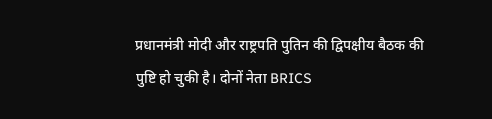प्रधानमंत्री मोदी और राष्ट्रपति पुतिन की द्विपक्षीय बैठक की पुष्टि हो चुकी है। दोनों नेता BRICS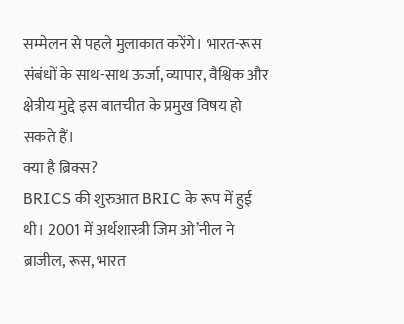सम्मेलन से पहले मुलाकात करेंगे। भारत-रूस संबंधों के साथ-साथ ऊर्जा, व्यापार, वैश्विक और क्षेत्रीय मुद्दे इस बातचीत के प्रमुख विषय हो सकते हैं।
क्या है ब्रिक्स?
BRICS की शुरुआत BRIC के रूप में हुई थी। 2001 में अर्थशास्त्री जिम ओ’नील ने ब्राजील, रूस, भारत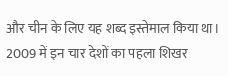और चीन के लिए यह शब्द इस्तेमाल किया था। 2009 में इन चार देशों का पहला शिखर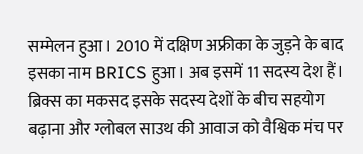सम्मेलन हुआ। 2010 में दक्षिण अफ्रीका के जुड़ने के बाद इसका नाम BRICS हुआ। अब इसमें 11 सदस्य देश हैं। ब्रिक्स का मकसद इसके सदस्य देशों के बीच सहयोग बढ़ाना और ग्लोबल साउथ की आवाज को वैश्विक मंच पर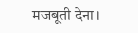मजबूती देना।